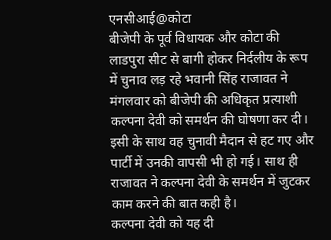एनसीआई@कोटा
बीजेपी के पूर्व विधायक और कोटा की लाडपुरा सीट से बागी होकर निर्दलीय के रूप में चुनाव लड़ रहे भवानी सिंह राजावत ने मंगलवार को बीजेपी की अधिकृत प्रत्याशी कल्पना देवी को समर्थन की घोषणा कर दी। इसी के साथ वह चुनावी मैदान से हट गए और पार्टी में उनकी वापसी भी हो गई। साथ ही राजावत ने कल्पना देवी के समर्थन में जुटकर काम करने की बात कही है।
कल्पना देवी को यह दी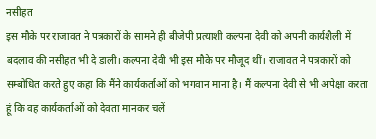नसीहत
इस मौके पर राजावत ने पत्रकारों के सामने ही बीजेपी प्रत्याशी कल्पना देवी को अपनी कार्यशैली में बदलाव की नसीहत भी दे डाली। कल्पना देवी भी इस मौके पर मौजूद थीं। राजावत ने पत्रकारों को सम्बोधित करते हुए कहा कि मैंने कार्यकर्ताओं को भगवान माना है। मैं कल्पना देवी से भी अपेक्षा करता हूं कि वह कार्यकर्ताओं को देवता मानकर चलें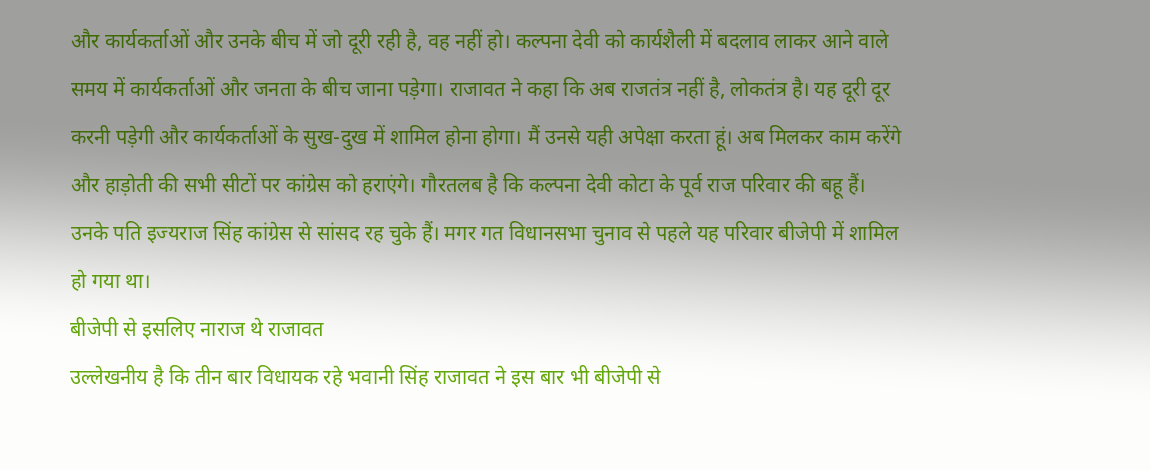और कार्यकर्ताओं और उनके बीच में जो दूरी रही है, वह नहीं हो। कल्पना देवी को कार्यशैली में बदलाव लाकर आने वाले समय में कार्यकर्ताओं और जनता के बीच जाना पड़ेगा। राजावत ने कहा कि अब राजतंत्र नहीं है, लोकतंत्र है। यह दूरी दूर करनी पड़ेगी और कार्यकर्ताओं के सुख-दुख में शामिल होना होगा। मैं उनसे यही अपेक्षा करता हूं। अब मिलकर काम करेंगे और हाड़ोती की सभी सीटों पर कांग्रेस को हराएंगे। गौरतलब है कि कल्पना देवी कोटा के पूर्व राज परिवार की बहू हैं। उनके पति इज्यराज सिंह कांग्रेस से सांसद रह चुके हैं। मगर गत विधानसभा चुनाव से पहले यह परिवार बीजेपी में शामिल हो गया था।
बीजेपी से इसलिए नाराज थे राजावत
उल्लेखनीय है कि तीन बार विधायक रहे भवानी सिंह राजावत ने इस बार भी बीजेपी से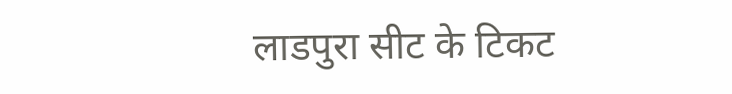लाडपुरा सीट के टिकट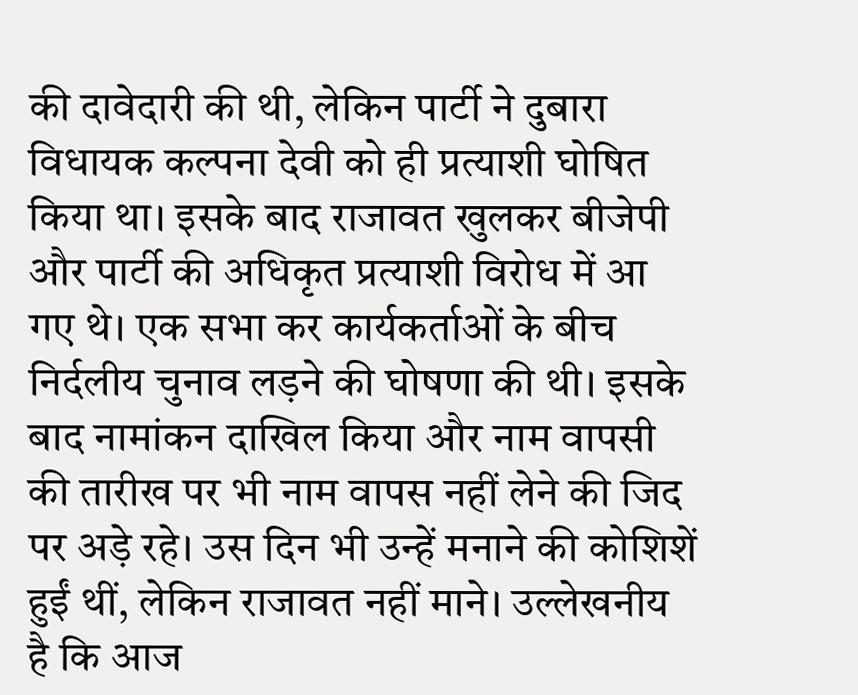की दावेदारी की थी, लेकिन पार्टी ने दुबारा विधायक कल्पना देवी को ही प्रत्याशी घोषित किया था। इसके बाद राजावत खुलकर बीजेपी और पार्टी की अधिकृत प्रत्याशी विरोध में आ गए थे। एक सभा कर कार्यकर्ताओं के बीच निर्दलीय चुनाव लड़ने की घोषणा की थी। इसके बाद नामांकन दाखिल किया और नाम वापसी की तारीख पर भी नाम वापस नहीं लेने की जिद पर अड़े रहे। उस दिन भी उन्हें मनाने की कोशिशें हुईं थीं, लेकिन राजावत नहीं माने। उल्लेखनीय है कि आज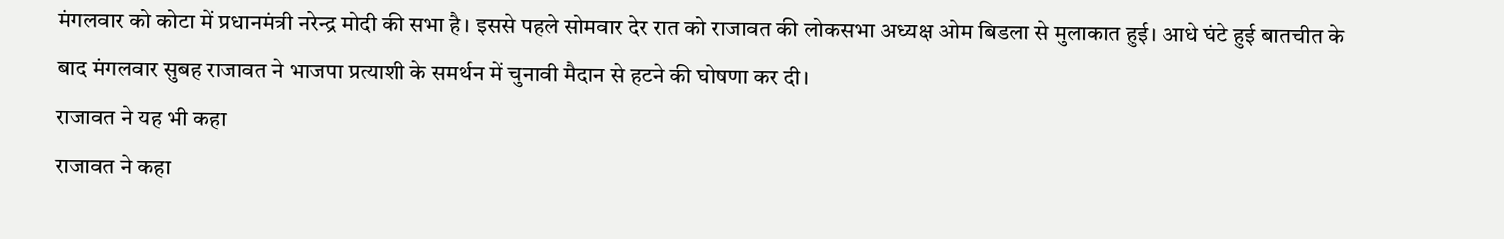मंगलवार को कोटा में प्रधानमंत्री नरेन्द्र मोदी की सभा है। इससे पहले सोमवार देर रात को राजावत की लोकसभा अध्यक्ष ओम बिडला से मुलाकात हुई। आधे घंटे हुई बातचीत के बाद मंगलवार सुबह राजावत ने भाजपा प्रत्याशी के समर्थन में चुनावी मैदान से हटने की घोषणा कर दी।
राजावत ने यह भी कहा
राजावत ने कहा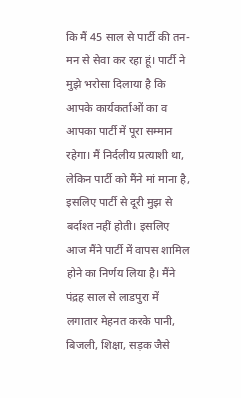कि मैं 45 साल से पार्टी की तन-मन से सेवा कर रहा हूं। पार्टी ने मुझे भरोसा दिलाया है कि आपके कार्यकर्ताओं का व आपका पार्टी में पूरा सम्मान रहेगा। मैं निर्दलीय प्रत्याशी था, लेकिन पार्टी को मैंने मां माना है, इसलिए पार्टी से दूरी मुझ से बर्दाश्त नहीं होती। इसलिए आज मैंने पार्टी में वापस शामिल होने का निर्णय लिया है। मैंने पंद्रह साल से लाडपुरा में लगातार मेहनत करके पानी, बिजली, शिक्षा, सड़क जैसे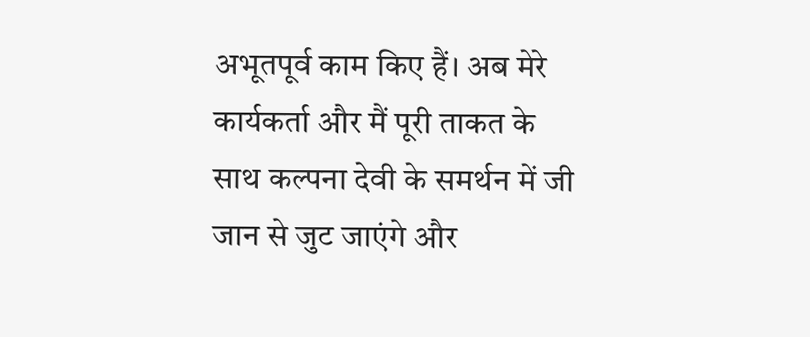अभूतपूर्व काम किए हैं। अब मेरे कार्यकर्ता और मैं पूरी ताकत के साथ कल्पना देवी के समर्थन में जी जान से जुट जाएंगे और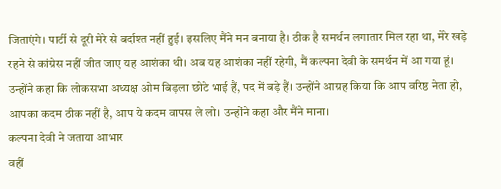जिताएंगे। पार्टी से दूरी मेरे से बर्दाश्त नहीं हुई। इसलिए मैंने मन बनाया है। ठीक है समर्थन लगातार मिल रहा था, मेरे खड़े रहने से कांग्रेस नहीं जीत जाए यह आशंका थी। अब यह आशंका नहीं रहेगी, मैं कल्पना देवी के समर्थन में आ गया हूं। उन्होंने कहा कि लोकसभा अध्यक्ष ओम बिड़ला छोटे भाई हैं, पद में बड़े हैं। उन्होंने आग्रह किया कि आप वरिष्ठ नेता हो, आपका कदम ठीक नहीं है, आप ये कदम वापस ले लो। उन्होंने कहा और मैंने माना।
कल्पना देवी ने जताया आभार
वहीं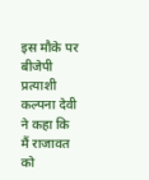इस मौके पर बीजेपी प्रत्याशी कल्पना देवी ने कहा कि मैं राजावत को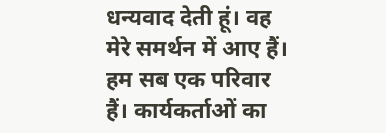धन्यवाद देती हूं। वह मेरे समर्थन में आए हैं। हम सब एक परिवार हैं। कार्यकर्ताओं का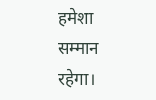हमेशा सम्मान रहेगा।